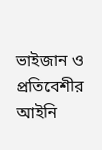ভাইজান ও প্রতিবেশীর আইনি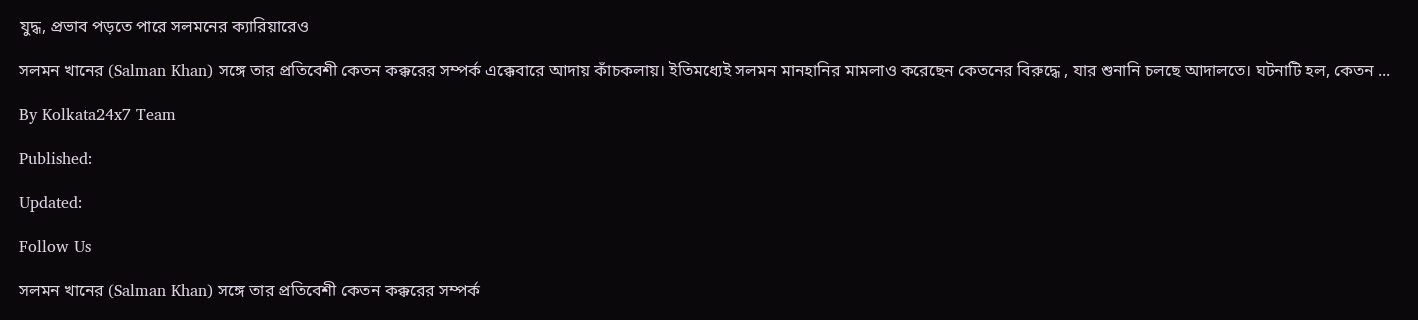যুদ্ধ, প্রভাব পড়তে পারে সলমনের ক্যারিয়ারেও

সলমন খানের (Salman Khan) সঙ্গে তার প্রতিবেশী কেতন কক্করের সম্পর্ক এক্কেবারে আদায় কাঁচকলায়। ইতিমধ্যেই সলমন মানহানির মামলাও করেছেন কেতনের বিরুদ্ধে , যার শুনানি চলছে আদালতে। ঘটনাটি হল, কেতন ...

By Kolkata24x7 Team

Published:

Updated:

Follow Us

সলমন খানের (Salman Khan) সঙ্গে তার প্রতিবেশী কেতন কক্করের সম্পর্ক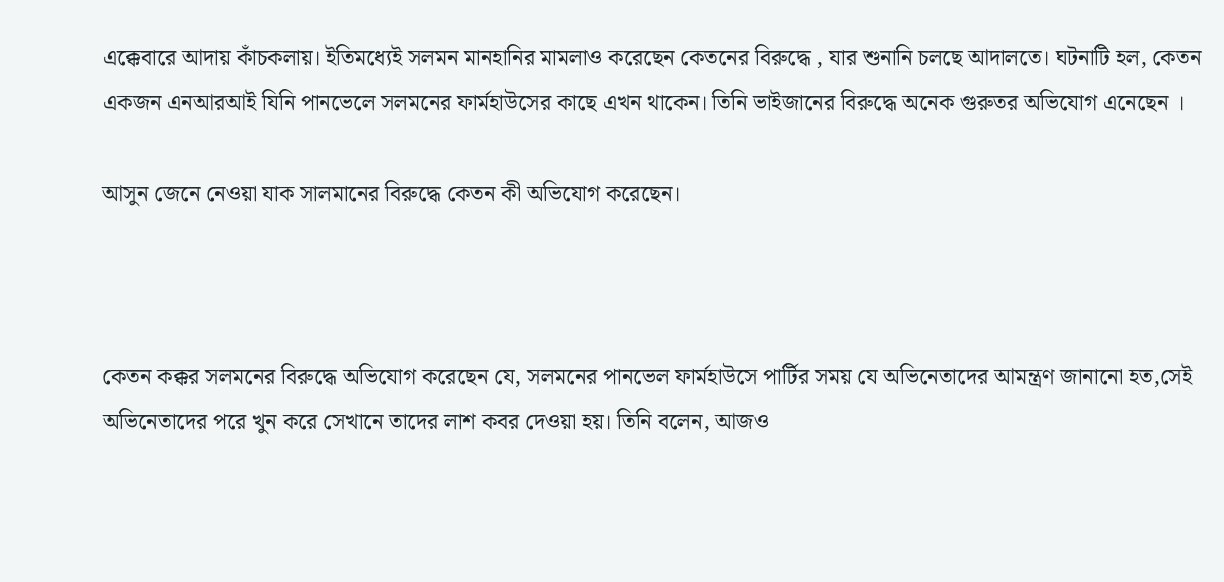এক্কেবারে আদায় কাঁচকলায়। ইতিমধ্যেই সলমন মানহানির মামলাও করেছেন কেতনের বিরুদ্ধে , যার শুনানি চলছে আদালতে। ঘটনাটি হল, কেতন একজন এনআরআই যিনি পানভেলে সলমনের ফার্মহাউসের কাছে এখন থাকেন। তিনি ভাইজানের বিরুদ্ধে অনেক গুরুতর অভিযোগ এনেছেন ।

আসুন জেনে নেওয়া যাক সালমানের বিরুদ্ধে কেতন কী অভিযোগ করেছেন।



কেতন কক্কর সলমনের বিরুদ্ধে অভিযোগ করেছেন যে, সলমনের পানভেল ফার্মহাউসে পার্টির সময় যে অভিনেতাদের আমন্ত্রণ জানানো হত,সেই অভিনেতাদের পরে খুন করে সেখানে তাদের লাশ কবর দেওয়া হয়। তিনি বলেন, আজও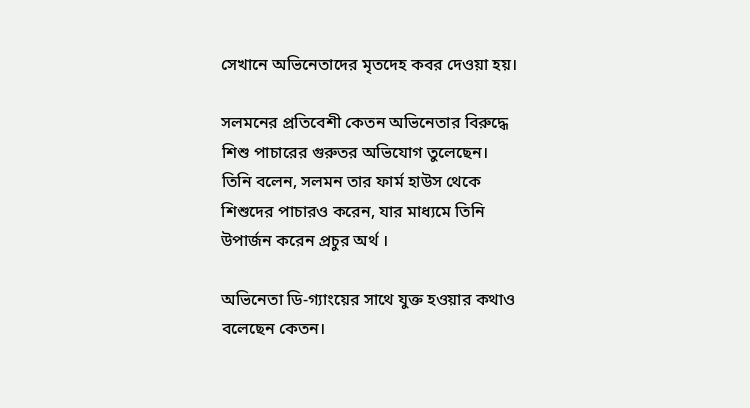সেখানে অভিনেতাদের মৃতদেহ কবর দেওয়া হয়।

সলমনের প্রতিবেশী কেতন অভিনেতার বিরুদ্ধে শিশু পাচারের গুরুতর অভিযোগ তুলেছেন। তিনি বলেন, সলমন তার ফার্ম হাউস থেকে শিশুদের পাচারও করেন, যার মাধ্যমে তিনি উপার্জন করেন প্রচুর অর্থ ।

অভিনেতা ডি-গ্যাংয়ের সাথে যুক্ত হওয়ার কথাও বলেছেন কেতন।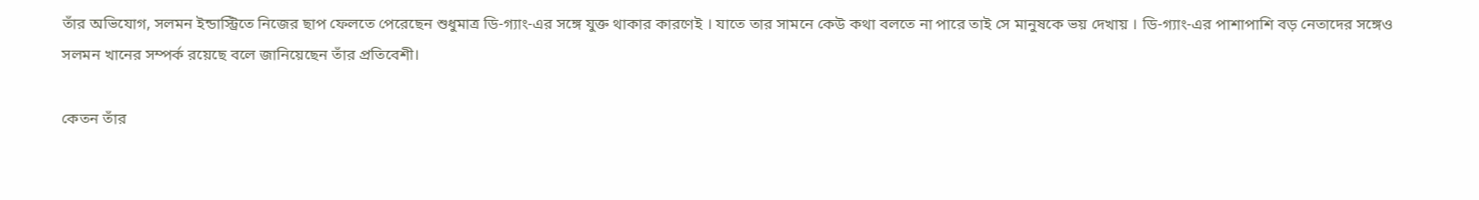তাঁর অভিযোগ, সলমন ইন্ডাস্ট্রিতে নিজের ছাপ ফেলতে পেরেছেন শুধুমাত্র ডি-গ্যাং-এর সঙ্গে যুক্ত থাকার কারণেই । যাতে তার সামনে কেউ কথা বলতে না পারে তাই সে মানুষকে ভয় দেখায় । ডি-গ্যাং-এর পাশাপাশি বড় নেতাদের সঙ্গেও সলমন খানের সম্পর্ক রয়েছে বলে জানিয়েছেন তাঁর প্রতিবেশী।

কেতন তাঁর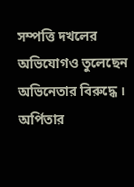সম্পত্তি দখলের অভিযোগও তুলেছেন অভিনেতার বিরুদ্ধে । অর্পিতার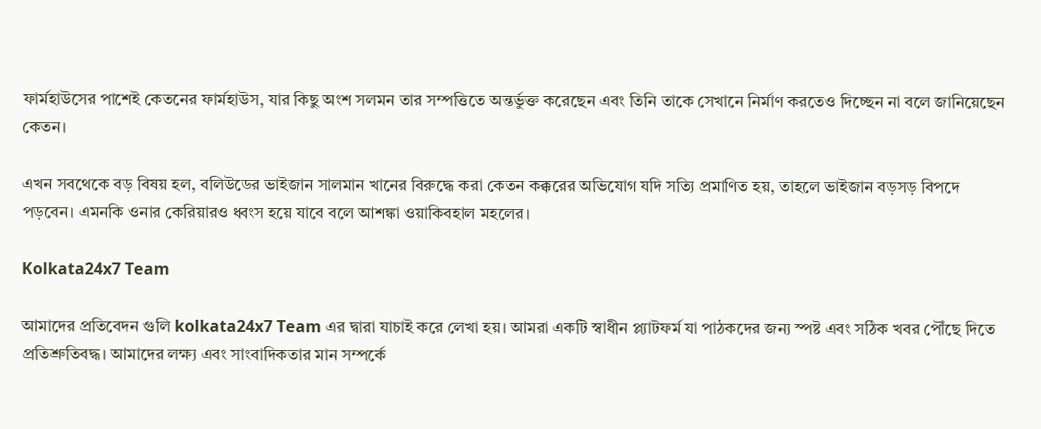ফার্মহাউসের পাশেই কেতনের ফার্মহাউস, যার কিছু অংশ সলমন তার সম্পত্তিতে অন্তর্ভুক্ত করেছেন এবং তিনি তাকে সেখানে নির্মাণ করতেও দিচ্ছেন না বলে জানিয়েছেন কেতন।

এখন সবথেকে বড় বিষয় হল, বলিউডের ভাইজান সালমান খানের বিরুদ্ধে করা কেতন কক্করের অভিযোগ যদি সত্যি প্রমাণিত হয়, তাহলে ভাইজান বড়সড় বিপদে পড়বেন। এমনকি ওনার কেরিয়ারও ধ্বংস হয়ে যাবে বলে আশঙ্কা ওয়াকিবহাল মহলের।

Kolkata24x7 Team

আমাদের প্রতিবেদন গুলি kolkata24x7 Team এর দ্বারা যাচাই করে লেখা হয়। আমরা একটি স্বাধীন প্ল্যাটফর্ম যা পাঠকদের জন্য স্পষ্ট এবং সঠিক খবর পৌঁছে দিতে প্রতিশ্রুতিবদ্ধ। আমাদের লক্ষ্য এবং সাংবাদিকতার মান সম্পর্কে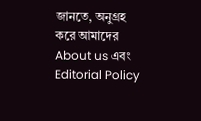জানতে, অনুগ্রহ করে আমাদের About us এবং Editorial Policy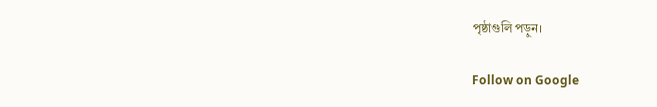পৃষ্ঠাগুলি পড়ুন।

Follow on Google